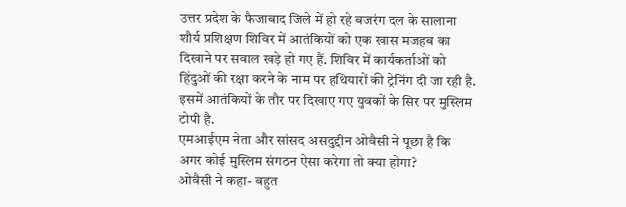उत्तर प्रदेश के फैजाबाद जिले में हो रहे बजरंग दल के सालाना शौर्य प्रशिक्षण शिविर में आतंकियों को एक खास मजहब का दिखाने पर सवाल खड़े हो गए हैं. शिविर में कार्यकर्ताओं को हिंदुओं की रक्षा करने के नाम पर हथियारों की ट्रेनिंग दी जा रही है. इसमें आतंकियों के तौर पर दिखाए गए युवकों के सिर पर मुस्लिम टोपी है.
एमआईएम नेता और सांसद असदुद्दीन ओवैसी ने पूछा है कि अगर कोई मुस्लिम संगठन ऐसा करेगा तो क्या होगा?
ओवैसी ने कहा- बहुत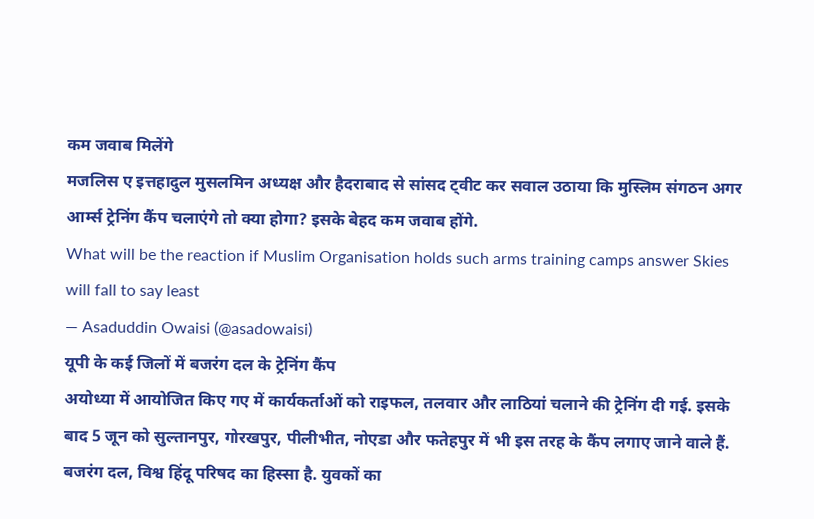कम जवाब मिलेंगे
मजलिस ए इत्तहादुल मुसलमिन अध्यक्ष और हैदराबाद से सांसद ट्वीट कर सवाल उठाया कि मुस्लिम संगठन अगर आर्म्स ट्रेनिंग कैंप चलाएंगे तो क्या होगा? इसके बेहद कम जवाब होंगे.
What will be the reaction if Muslim Organisation holds such arms training camps answer Skies will fall to say least
— Asaduddin Owaisi (@asadowaisi)
यूपी के कई जिलों में बजरंग दल के ट्रेनिंग कैंप
अयोध्या में आयोजित किए गए में कार्यकर्ताओं को राइफल, तलवार और लाठियां चलाने की ट्रेनिंग दी गई. इसके बाद 5 जून को सुल्तानपुर, गोरखपुर, पीलीभीत, नोएडा और फतेहपुर में भी इस तरह के कैंप लगाए जाने वाले हैं.
बजरंग दल, विश्व हिंदू परिषद का हिस्सा है. युवकों का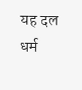यह दल धर्म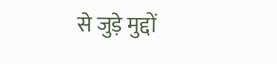से जुड़े मुद्दों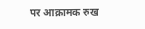पर आक्रामक रुख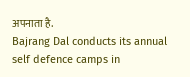अपनाता है.
Bajrang Dal conducts its annual self defence camps in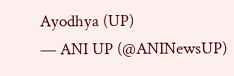Ayodhya (UP)
— ANI UP (@ANINewsUP)